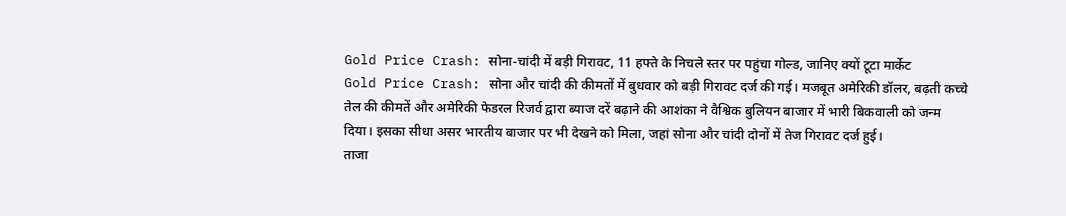Gold Price Crash: सोना-चांदी में बड़ी गिरावट, 11 हफ्ते के निचले स्तर पर पहुंचा गोल्ड, जानिए क्यों टूटा मार्केट
Gold Price Crash: सोना और चांदी की कीमतों में बुधवार को बड़ी गिरावट दर्ज की गई। मजबूत अमेरिकी डॉलर, बढ़ती कच्चे तेल की कीमतें और अमेरिकी फेडरल रिजर्व द्वारा ब्याज दरें बढ़ाने की आशंका ने वैश्विक बुलियन बाजार में भारी बिकवाली को जन्म दिया। इसका सीधा असर भारतीय बाजार पर भी देखने को मिला, जहां सोना और चांदी दोनों में तेज गिरावट दर्ज हुई।
ताजा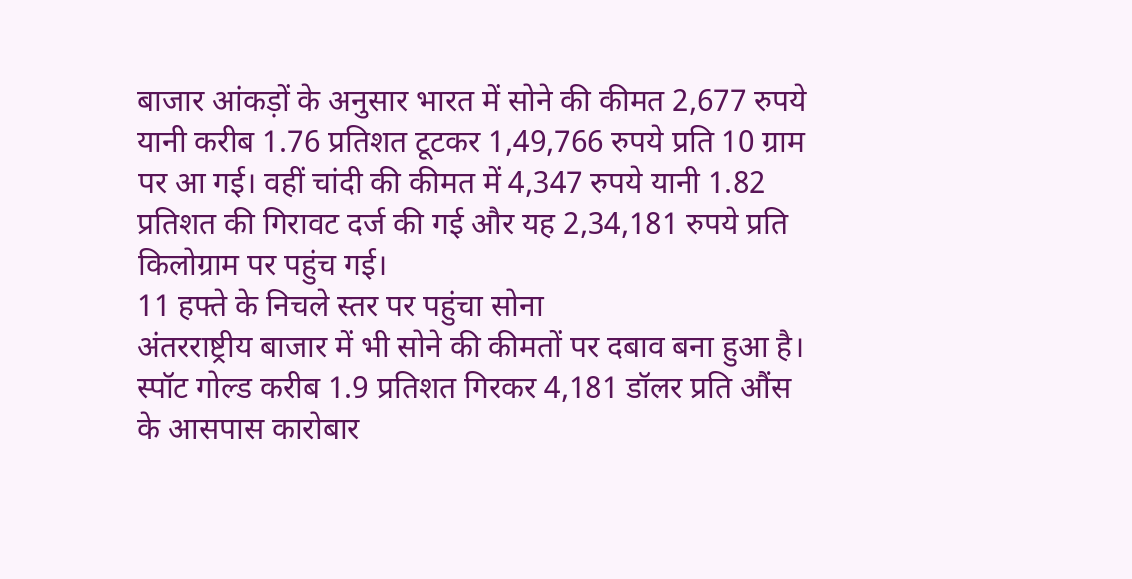बाजार आंकड़ों के अनुसार भारत में सोने की कीमत 2,677 रुपये यानी करीब 1.76 प्रतिशत टूटकर 1,49,766 रुपये प्रति 10 ग्राम पर आ गई। वहीं चांदी की कीमत में 4,347 रुपये यानी 1.82 प्रतिशत की गिरावट दर्ज की गई और यह 2,34,181 रुपये प्रति किलोग्राम पर पहुंच गई।
11 हफ्ते के निचले स्तर पर पहुंचा सोना
अंतरराष्ट्रीय बाजार में भी सोने की कीमतों पर दबाव बना हुआ है। स्पॉट गोल्ड करीब 1.9 प्रतिशत गिरकर 4,181 डॉलर प्रति औंस के आसपास कारोबार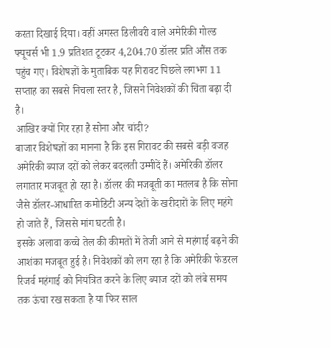करता दिखाई दिया। वहीं अगस्त डिलीवरी वाले अमेरिकी गोल्ड फ्यूचर्स भी 1.9 प्रतिशत टूटकर 4,204.70 डॉलर प्रति औंस तक पहुंच गए। विशेषज्ञों के मुताबिक यह गिरावट पिछले लगभग 11 सप्ताह का सबसे निचला स्तर है, जिसने निवेशकों की चिंता बढ़ा दी है।
आखिर क्यों गिर रहा है सोना और चांदी?
बाजार विशेषज्ञों का मानना है कि इस गिरावट की सबसे बड़ी वजह अमेरिकी ब्याज दरों को लेकर बदलती उम्मीदें हैं। अमेरिकी डॉलर लगातार मजबूत हो रहा है। डॉलर की मजबूती का मतलब है कि सोना जैसे डॉलर-आधारित कमोडिटी अन्य देशों के खरीदारों के लिए महंगे हो जाते हैं, जिससे मांग घटती है।
इसके अलावा कच्चे तेल की कीमतों में तेजी आने से महंगाई बढ़ने की आशंका मजबूत हुई है। निवेशकों को लग रहा है कि अमेरिकी फेडरल रिजर्व महंगाई को नियंत्रित करने के लिए ब्याज दरों को लंबे समय तक ऊंचा रख सकता है या फिर साल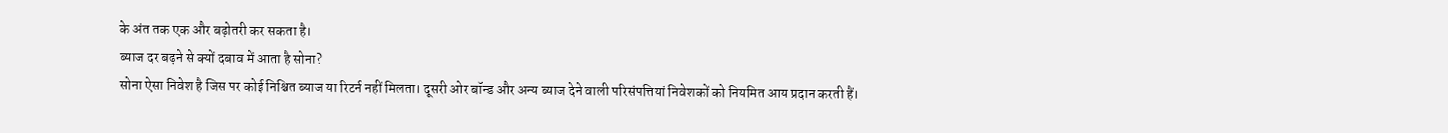के अंत तक एक और बढ़ोतरी कर सकता है।
ब्याज दर बढ़ने से क्यों दबाव में आता है सोना?
सोना ऐसा निवेश है जिस पर कोई निश्चित ब्याज या रिटर्न नहीं मिलता। दूसरी ओर बॉन्ड और अन्य ब्याज देने वाली परिसंपत्तियां निवेशकों को नियमित आय प्रदान करती हैं।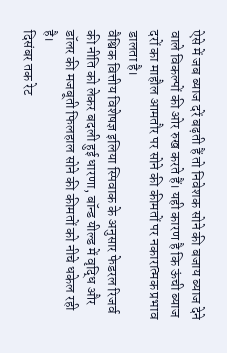ऐसे में जब ब्याज दरें बढ़ती हैं तो निवेशक सोने की बजाय ब्याज देने वाले विकल्पों की ओर रुख करते हैं। यही कारण है कि ऊंची ब्याज दरों का माहौल आमतौर पर सोने की कीमतों पर नकारात्मक प्रभाव डालता है।
वैश्विक वित्तीय विशेषज्ञ इलिया स्पिवाक के अनुसार फेडरल रिजर्व की नीति को लेकर बदली हुई धारणा, बॉन्ड यील्ड में वृद्धि और डॉलर की मजबूती फिलहाल सोने की कीमतों को नीचे धकेल रही है।
दिसंबर तक रेट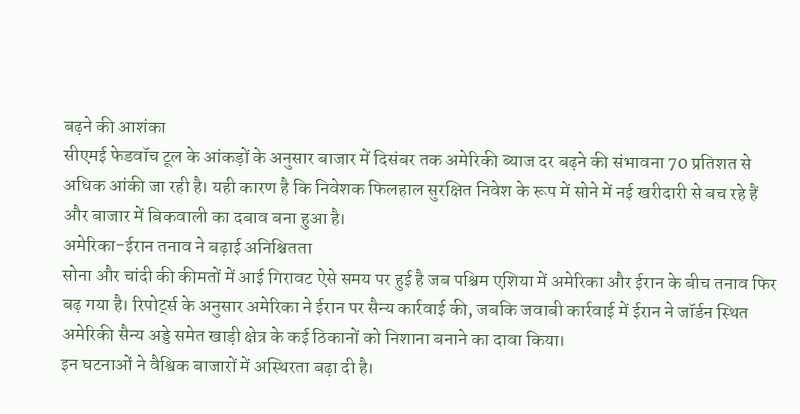बढ़ने की आशंका
सीएमई फेडवॉच टूल के आंकड़ों के अनुसार बाजार में दिसंबर तक अमेरिकी ब्याज दर बढ़ने की संभावना 70 प्रतिशत से अधिक आंकी जा रही है। यही कारण है कि निवेशक फिलहाल सुरक्षित निवेश के रूप में सोने में नई खरीदारी से बच रहे हैं और बाजार में बिकवाली का दबाव बना हुआ है।
अमेरिका-ईरान तनाव ने बढ़ाई अनिश्चितता
सोना और चांदी की कीमतों में आई गिरावट ऐसे समय पर हुई है जब पश्चिम एशिया में अमेरिका और ईरान के बीच तनाव फिर बढ़ गया है। रिपोर्ट्स के अनुसार अमेरिका ने ईरान पर सैन्य कार्रवाई की, जबकि जवाबी कार्रवाई में ईरान ने जॉर्डन स्थित अमेरिकी सैन्य अड्डे समेत खाड़ी क्षेत्र के कई ठिकानों को निशाना बनाने का दावा किया।
इन घटनाओं ने वैश्विक बाजारों में अस्थिरता बढ़ा दी है।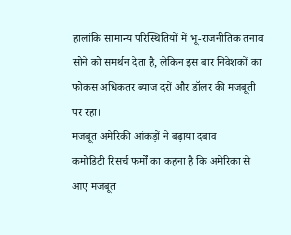हालांकि सामान्य परिस्थितियों में भू-राजनीतिक तनाव सोने को समर्थन देता है, लेकिन इस बार निवेशकों का फोकस अधिकतर ब्याज दरों और डॉलर की मजबूती पर रहा।
मजबूत अमेरिकी आंकड़ों ने बढ़ाया दबाव
कमोडिटी रिसर्च फर्मों का कहना है कि अमेरिका से आए मजबूत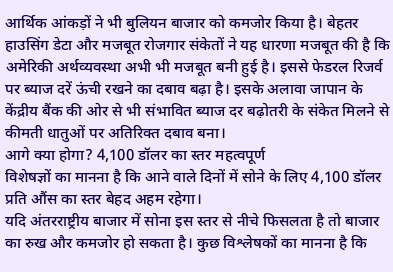आर्थिक आंकड़ों ने भी बुलियन बाजार को कमजोर किया है। बेहतर हाउसिंग डेटा और मजबूत रोजगार संकेतों ने यह धारणा मजबूत की है कि अमेरिकी अर्थव्यवस्था अभी भी मजबूत बनी हुई है। इससे फेडरल रिजर्व पर ब्याज दरें ऊंची रखने का दबाव बढ़ा है। इसके अलावा जापान के केंद्रीय बैंक की ओर से भी संभावित ब्याज दर बढ़ोतरी के संकेत मिलने से कीमती धातुओं पर अतिरिक्त दबाव बना।
आगे क्या होगा? 4,100 डॉलर का स्तर महत्वपूर्ण
विशेषज्ञों का मानना है कि आने वाले दिनों में सोने के लिए 4,100 डॉलर प्रति औंस का स्तर बेहद अहम रहेगा।
यदि अंतरराष्ट्रीय बाजार में सोना इस स्तर से नीचे फिसलता है तो बाजार का रुख और कमजोर हो सकता है। कुछ विश्लेषकों का मानना है कि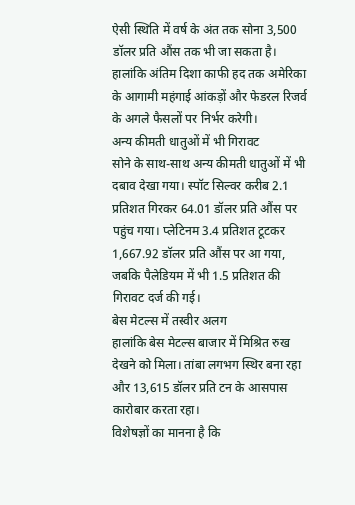ऐसी स्थिति में वर्ष के अंत तक सोना 3,500 डॉलर प्रति औंस तक भी जा सकता है। हालांकि अंतिम दिशा काफी हद तक अमेरिका के आगामी महंगाई आंकड़ों और फेडरल रिजर्व के अगले फैसलों पर निर्भर करेगी।
अन्य कीमती धातुओं में भी गिरावट
सोने के साथ-साथ अन्य कीमती धातुओं में भी दबाव देखा गया। स्पॉट सिल्वर करीब 2.1 प्रतिशत गिरकर 64.01 डॉलर प्रति औंस पर पहुंच गया। प्लेटिनम 3.4 प्रतिशत टूटकर 1,667.92 डॉलर प्रति औंस पर आ गया, जबकि पैलेडियम में भी 1.5 प्रतिशत की गिरावट दर्ज की गई।
बेस मेटल्स में तस्वीर अलग
हालांकि बेस मेटल्स बाजार में मिश्रित रुख देखने को मिला। तांबा लगभग स्थिर बना रहा और 13,615 डॉलर प्रति टन के आसपास कारोबार करता रहा।
विशेषज्ञों का मानना है कि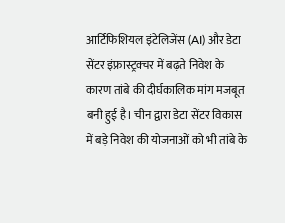आर्टिफिशियल इंटेलिजेंस (AI) और डेटा सेंटर इंफ्रास्ट्रक्चर में बढ़ते निवेश के कारण तांबे की दीर्घकालिक मांग मजबूत बनी हुई है। चीन द्वारा डेटा सेंटर विकास में बड़े निवेश की योजनाओं को भी तांबे के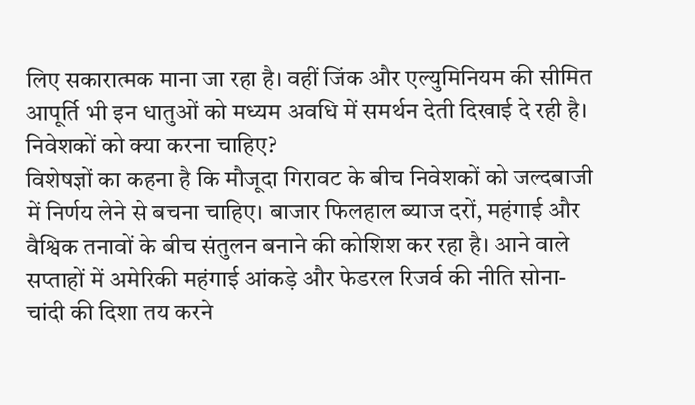लिए सकारात्मक माना जा रहा है। वहीं जिंक और एल्युमिनियम की सीमित आपूर्ति भी इन धातुओं को मध्यम अवधि में समर्थन देती दिखाई दे रही है।
निवेशकों को क्या करना चाहिए?
विशेषज्ञों का कहना है कि मौजूदा गिरावट के बीच निवेशकों को जल्दबाजी में निर्णय लेने से बचना चाहिए। बाजार फिलहाल ब्याज दरों, महंगाई और वैश्विक तनावों के बीच संतुलन बनाने की कोशिश कर रहा है। आने वाले सप्ताहों में अमेरिकी महंगाई आंकड़े और फेडरल रिजर्व की नीति सोना-चांदी की दिशा तय करने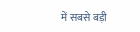में सबसे बड़ी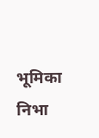भूमिका निभा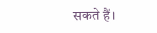सकते हैं।